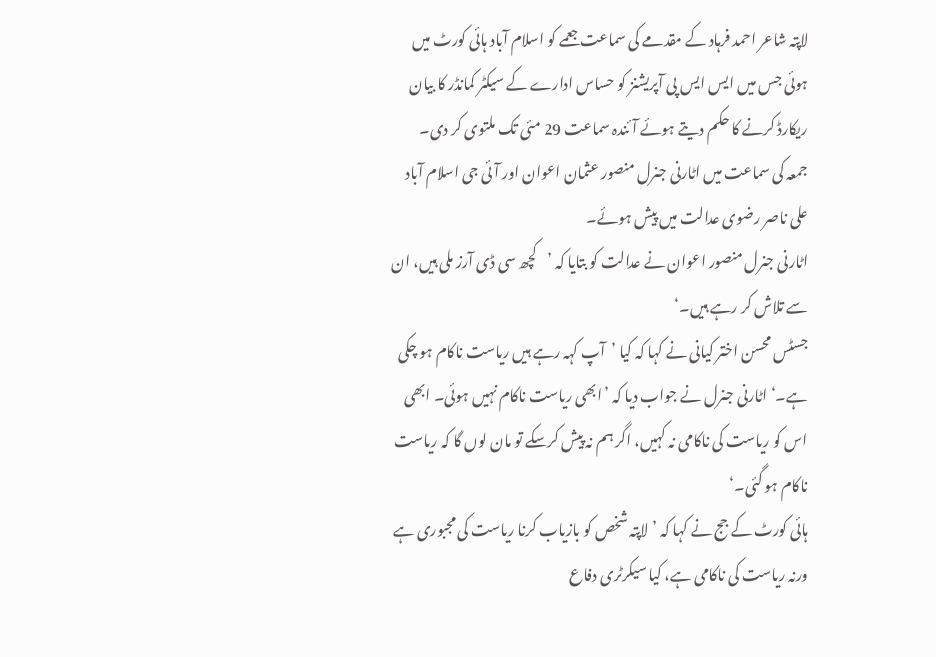لاپتہ شاعر احمد فرہاد کے مقدمے کی سماعت جعمے کو اسلام آباد ہائی کورٹ میں ہوئی جس میں ایس ایس پی آپریشنز کو حساس ادارے کے سیکٹر کمانڈر کا بیان ریکارڈ کرنے کا حکم دیتے ہوئے آئندہ سماعت 29 مئی تک ملتوی کر دی۔
جمعہ کی سماعت میں اٹارنی جنرل منصور عثمان اعوان اور آئی جی اسلام آباد علی ناصر رضوی عدالت میں پیش ہوئے۔
اٹارنی جنرل منصور اعوان نے عدالت کو بتایا کہ ’کچھ سی ڈی آرز ملی ہیں، ان سے تلاش کر رہے ہیں۔‘
جسٹس محسن اختر کیانی نے کہا کہ کیا ’آپ کہہ رہے ہیں ریاست ناکام ہو چکی ہے۔‘ اٹارنی جنرل نے جواب دیا کہ ’ابھی ریاست ناکام نہیں ہوئی۔ ابھی اس کو ریاست کی ناکامی نہ کہیں، اگر ہم نہ پیش کرسکے تو مان لوں گا کہ ریاست ناکام ہو گئی۔‘
ہائی کورٹ کے جج نے کہا کہ ’لاپتہ شخص کو بازیاب کرنا ریاست کی مجبوری ہے ورنہ ریاست کی ناکامی ہے، کیا سیکرٹری دفاع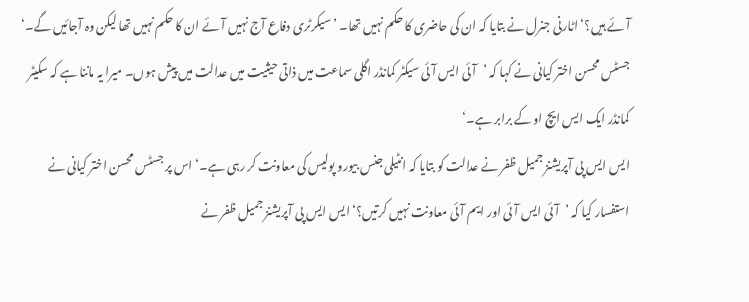آئے ہیں؟‘ اٹارنی جنرل نے بتایا کہ ان کی حاضری کا حکم نہیں تھا۔ ’سیکرٹری دفاع آج نہیں آئے ان کا حکم نہیں تھا لیکن وہ آجائیں گے۔‘
جسٹس محسن اختر کیانی نے کہا کہ ’آئی ایس آئی سیکٹر کمانڈر اگلی سماعت میں ذاتی حیثیت میں عدالت میں پیش ہوں۔ میرا یہ ماننا ہے کہ سکیٹر کمانڈر ایک ایس ایچ او کے برابر ہے۔‘
ایس ایس پی آپریشنز جمیل ظفر نے عدالت کو بتایا کہ انٹیلی جنس بیورو پولیس کی معاونت کر رہی ہے۔‘ اس پر جسٹس محسن اختر کیانی نے استفسار کیا کہ ’آئی ایس آئی اور ایم آئی معاونت نہیں کرتیں؟‘ ایس ایس پی آپریشنز جمیل ظفر نے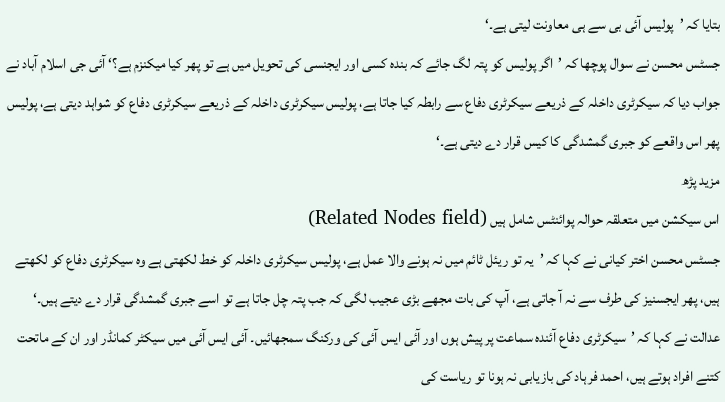بتایا کہ ’پولیس آئی بی سے ہی معاونت لیتی ہے۔‘
جسٹس محسن نے سوال پوچھا کہ ’اگر پولیس کو پتہ لگ جائے کہ بندہ کسی اور ایجنسی کی تحویل میں ہے تو پھر کیا میکنزم ہے؟‘ آئی جی اسلام آباد نے جواب دیا کہ سیکرٹری داخلہ کے ذریعے سیکرٹری دفاع سے رابطہ کیا جاتا ہے، پولیس سیکرٹری داخلہ کے ذریعے سیکرٹری دفاع کو شواہد دیتی ہے، پولیس پھر اس واقعے کو جبری گمشدگی کا کیس قرار دے دیتی ہے۔‘
مزید پڑھ
اس سیکشن میں متعلقہ حوالہ پوائنٹس شامل ہیں (Related Nodes field)
جسٹس محسن اختر کیانی نے کہا کہ ’یہ تو ریئل ٹائم میں نہ ہونے والا عمل ہے، پولیس سیکرٹری داخلہ کو خط لکھتی ہے وہ سیکرٹری دفاع کو لکھتے ہیں، پھر ایجسنیز کی طرف سے نہ آ جاتی ہے، آپ کی بات مجھے بڑی عجیب لگی کہ جب پتہ چل جاتا ہے تو اسے جبری گمشدگی قرار دے دیتے ہیں۔‘
عدالت نے کہا کہ ’سیکرٹری دفاع آئندہ سماعت پر پیش ہوں اور آئی ایس آئی کی ورکنگ سمجھائیں۔ آئی ایس آئی میں سیکٹر کمانڈر اور ان کے ماتحت کتنے افراد ہوتے ہیں، احمد فرہاد کی بازیابی نہ ہونا تو ریاست کی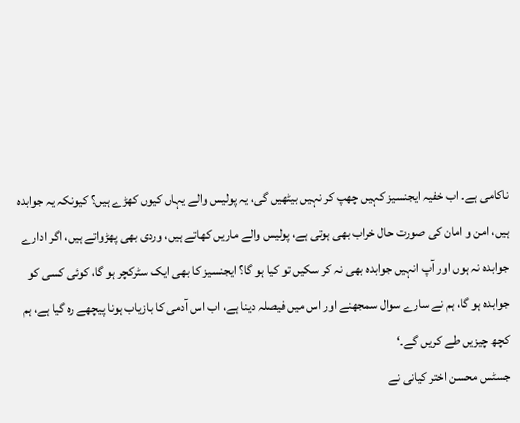ناکامی ہے۔ اب خفیہ ایجنسیز کہیں چھپ کر نہیں بیٹھیں گی، یہ پولیس والے یہاں کیوں کھڑے ہیں؟ کیونکہ یہ جوابدہ ہیں، امن و امان کی صورت حال خراب بھی ہوتی ہے، پولیس والے ماریں کھاتے ہیں، وردی بھی پھڑواتے ہیں، اگر ادارے جوابدہ نہ ہوں اور آپ انہیں جوابدہ بھی نہ کر سکیں تو کیا ہو گا؟ ایجنسیز کا بھی ایک سٹرکچر ہو گا، کوئی کسی کو جوابدہ ہو گا، ہم نے سارے سوال سمجھنے اور اس میں فیصلہ دینا ہے، اب اس آدمی کا بازیاب ہونا پیچھے رہ گیا ہے، ہم کچھ چیزیں طے کریں گے۔‘
جسٹس محسن اختر کیانی نے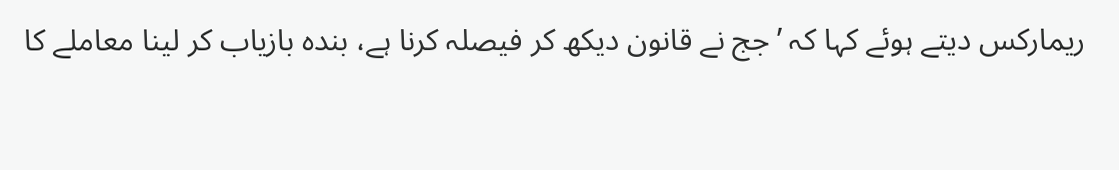ریمارکس دیتے ہوئے کہا کہ ’جج نے قانون دیکھ کر فیصلہ کرنا ہے، بندہ بازیاب کر لینا معاملے کا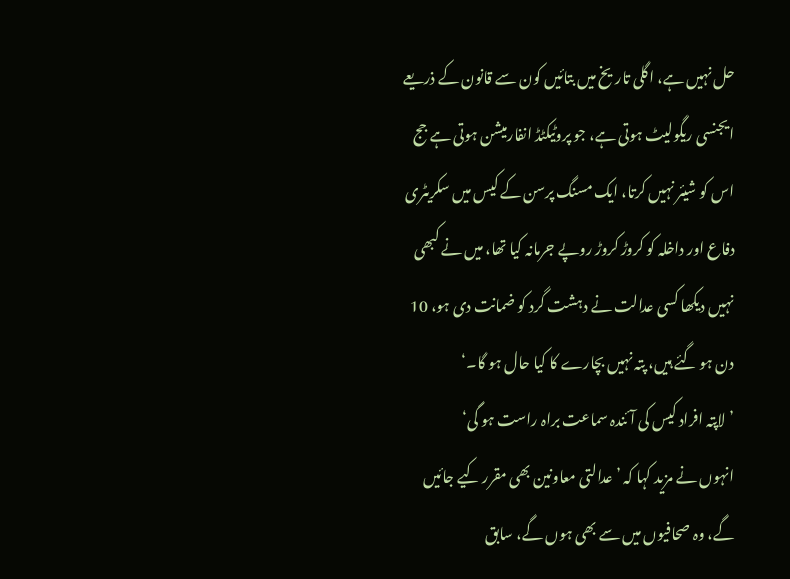حل نہیں ہے، اگلی تاریخ میں بتائیں کون سے قانون کے ذریعے ایجنسی ریگولیٹ ہوتی ہے، جو پروٹیکٹڈ انفارمیشن ہوتی ہے جج اس کو شیئر نہیں کرتا، ایک مسنگ پرسن کے کیس میں سکریٹری دفاع اور داخلہ کو کروڑ کروڑ روپے جرمانہ کیا تھا، میں نے کبھی نہیں دیکھا کسی عدالت نے دہشت گرد کو ضمانت دی ہو، 10 دن ہو گئے ہیں، پتہ نہیں بچارے کا کیا حال ہو گا۔‘
’لاپتہ افراد کیس کی آئندہ سماعت براہ راست ہو گی‘
انہوں نے مزید کہا کہ ’عدالتی معاونین بھی مقرر کیے جائیں گے، وہ صحافیوں میں سے بھی ہوں گے، سابق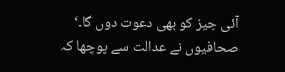آئی جیز کو بھی دعوت دوں گا۔‘
صحافیوں نے عدالت سے پوچھا کہ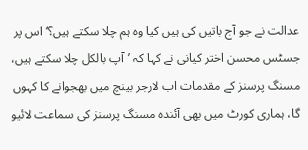عدالت نے جو آج باتیں کی ہیں کیا وہ ہم چلا سکتے ہیں؟‘ اس پر جسٹس محسن اختر کیانی نے کہا کہ ’آپ بالکل چلا سکتے ہیں، مسنگ پرسنز کے مقدمات اب لارجر بینچ میں بھجوانے کا کہوں گا، ہماری کورٹ میں بھی آئندہ مسنگ پرسنز کی سماعت لائیو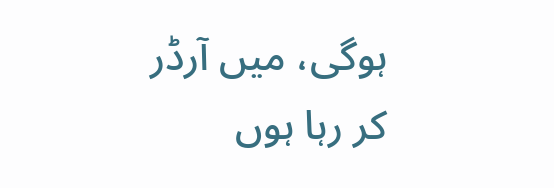ہوگی، میں آرڈر کر رہا ہوں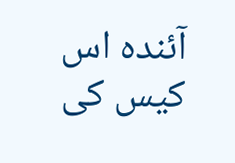آئندہ اس کیس کی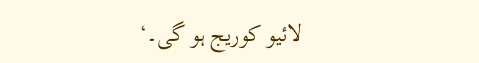لائیو کوریج ہو گی۔‘